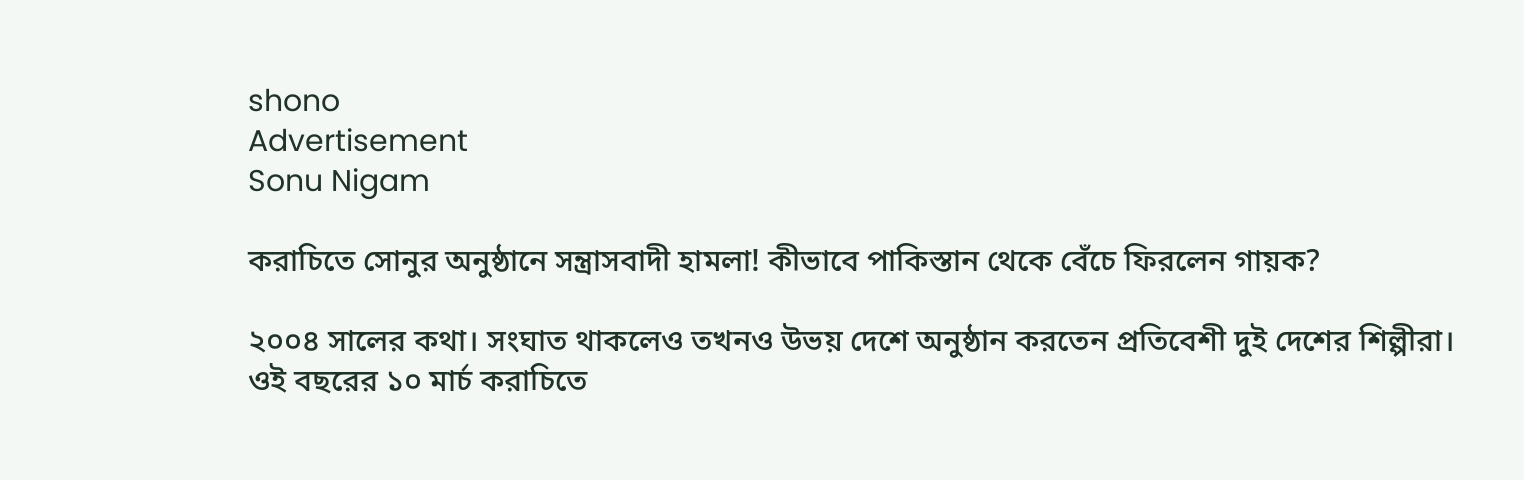shono
Advertisement
Sonu Nigam

করাচিতে সোনুর অনুষ্ঠানে সন্ত্রাসবাদী হামলা! কীভাবে পাকিস্তান থেকে বেঁচে ফিরলেন গায়ক?

২০০৪ সালের কথা। সংঘাত থাকলেও তখনও উভয় দেশে অনুষ্ঠান করতেন প্রতিবেশী দুই দেশের শিল্পীরা। ওই বছরের ১০ মার্চ করাচিতে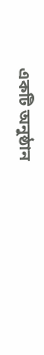একটি অনুষ্ঠান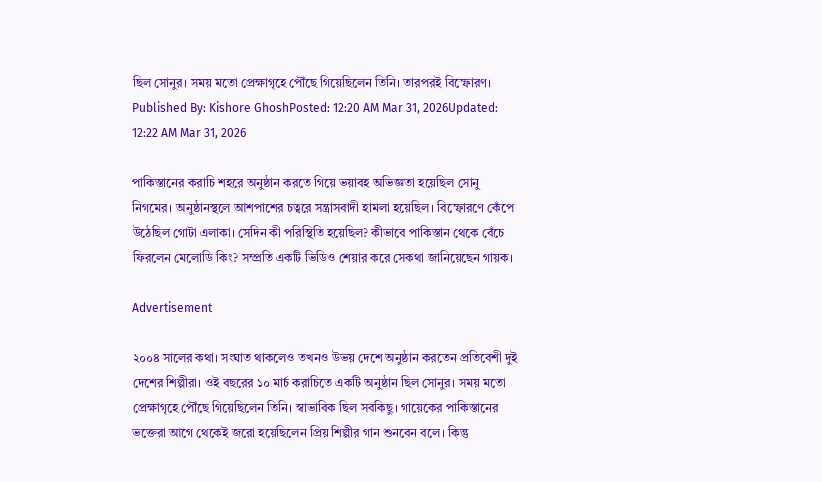ছিল সোনুর। সময় মতো প্রেক্ষাগৃহে পৌঁছে গিয়েছিলেন তিনি। তারপরই বিস্ফোরণ।
Published By: Kishore GhoshPosted: 12:20 AM Mar 31, 2026Updated: 12:22 AM Mar 31, 2026

পাকিস্তানের করাচি শহরে অনুষ্ঠান করতে গিয়ে ভয়াবহ অভিজ্ঞতা হয়েছিল সোনু নিগমের। অনুষ্ঠানস্থলে আশপাশের চত্বরে সন্ত্রাসবাদী হামলা হয়েছিল। বিস্ফোরণে কেঁপে উঠেছিল গোটা এলাকা। সেদিন কী পরিস্থিতি হয়েছিল? কীভাবে পাকিস্তান থেকে বেঁচে ফিরলেন মেলোডি কিং? সম্প্রতি একটি ভিডিও শেয়ার করে সেকথা জানিয়েছেন গায়ক।

Advertisement

২০০৪ সালের কথা। সংঘাত থাকলেও তখনও উভয় দেশে অনুষ্ঠান করতেন প্রতিবেশী দুই দেশের শিল্পীরা। ওই বছরের ১০ মার্চ করাচিতে একটি অনুষ্ঠান ছিল সোনুর। সময় মতো প্রেক্ষাগৃহে পৌঁছে গিয়েছিলেন তিনি। স্বাভাবিক ছিল সবকিছু। গায়েকের পাকিস্তানের ভক্তেরা আগে থেকেই জরো হয়েছিলেন প্রিয় শিল্পীর গান শুনবেন বলে। কিন্তু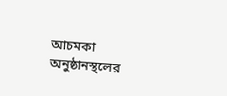আচমকা অনুষ্ঠানস্থলের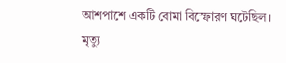আশপাশে একটি বোমা বিস্ফোরণ ঘটেছিল। মৃত্যু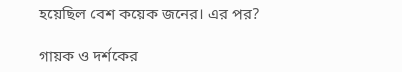হয়েছিল বেশ কয়েক জনের। এর পর?

গায়ক ও দর্শকের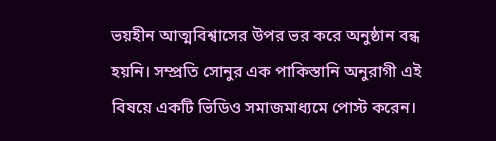ভয়হীন আত্মবিশ্বাসের উপর ভর করে অনুষ্ঠান বন্ধ হয়নি। সম্প্রতি সোনুর এক পাকিস্তানি অনুরাগী এই বিষয়ে একটি ভিডিও সমাজমাধ্যমে পোস্ট করেন।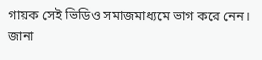গায়ক সেই ভিডিও সমাজমাধ্যমে ভাগ করে নেন। জানা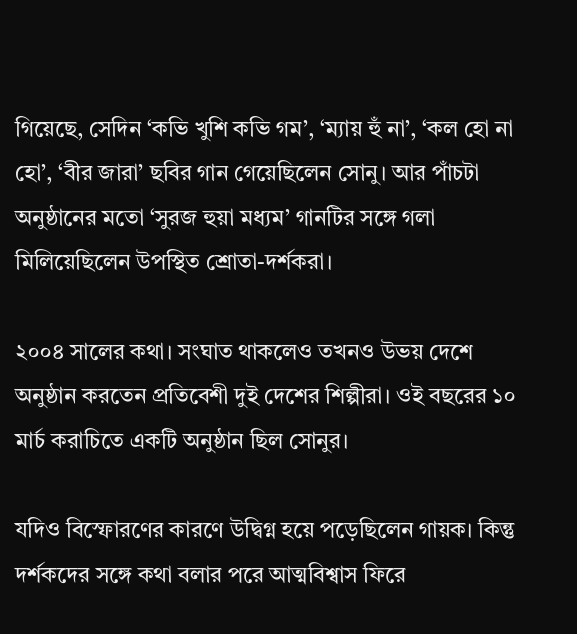গিয়েছে, সেদিন ‘কভি খুশি কভি গম’, ‘ম্যায় হুঁ না’, ‘কল হো না হো’, ‘বীর জারা’ ছবির গান গেয়েছিলেন সোনু। আর পাঁচটা অনুষ্ঠানের মতো ‘সুরজ হুয়া মধ্যম’ গানটির সঙ্গে গলা মিলিয়েছিলেন উপস্থিত শ্রোতা-দর্শকরা।

২০০৪ সালের কথা। সংঘাত থাকলেও তখনও উভয় দেশে অনুষ্ঠান করতেন প্রতিবেশী দুই দেশের শিল্পীরা। ওই বছরের ১০ মার্চ করাচিতে একটি অনুষ্ঠান ছিল সোনুর।

যদিও বিস্ফোরণের কারণে উদ্বিগ্ন হয়ে পড়েছিলেন গায়ক। কিন্তু দর্শকদের সঙ্গে কথা বলার পরে আত্মবিশ্বাস ফিরে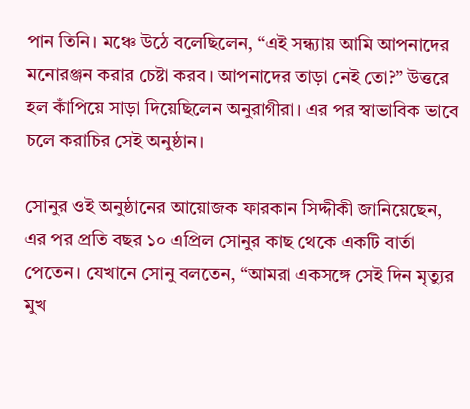পান তিনি। মঞ্চে উঠে বলেছিলেন, “এই সন্ধ্যায় আমি আপনাদের মনোরঞ্জন করার চেষ্টা করব। আপনাদের তাড়া নেই তো?” উত্তরে হল কাঁপিয়ে সাড়া দিয়েছিলেন অনুরাগীরা। এর পর স্বাভাবিক ভাবে চলে করাচির সেই অনুষ্ঠান।

সোনুর ওই অনুষ্ঠানের আয়োজক ফারকান সিদ্দীকী জানিয়েছেন, এর পর প্রতি বছর ১০ এপ্রিল সোনুর কাছ থেকে একটি বার্তা পেতেন। যেখানে সোনু বলতেন, “আমরা একসঙ্গে সেই দিন মৃত্যুর মুখ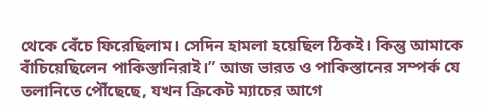থেকে বেঁচে ফিরেছিলাম। সেদিন হামলা হয়েছিল ঠিকই। কিন্তু আমাকে বাঁচিয়েছিলেন পাকিস্তানিরাই।” আজ ভারত ও পাকিস্তানের সম্পর্ক যে তলানিতে পৌঁছেছে, যখন ক্রিকেট ম্যাচের আগে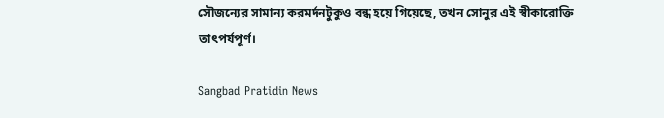সৌজন্যের সামান্য করমর্দনটুকুও বন্ধ হয়ে গিয়েছে, তখন সোনুর এই স্বীকারোক্তি তাৎপর্যপূর্ণ।

Sangbad Pratidin News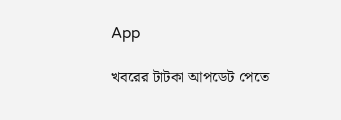App

খবরের টাটকা আপডেট পেতে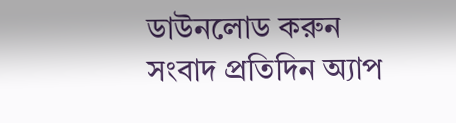ডাউনলোড করুন সংবাদ প্রতিদিন অ্যাপ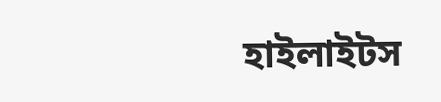হাইলাইটস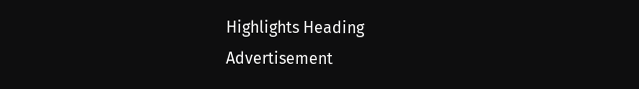Highlights Heading
Advertisement